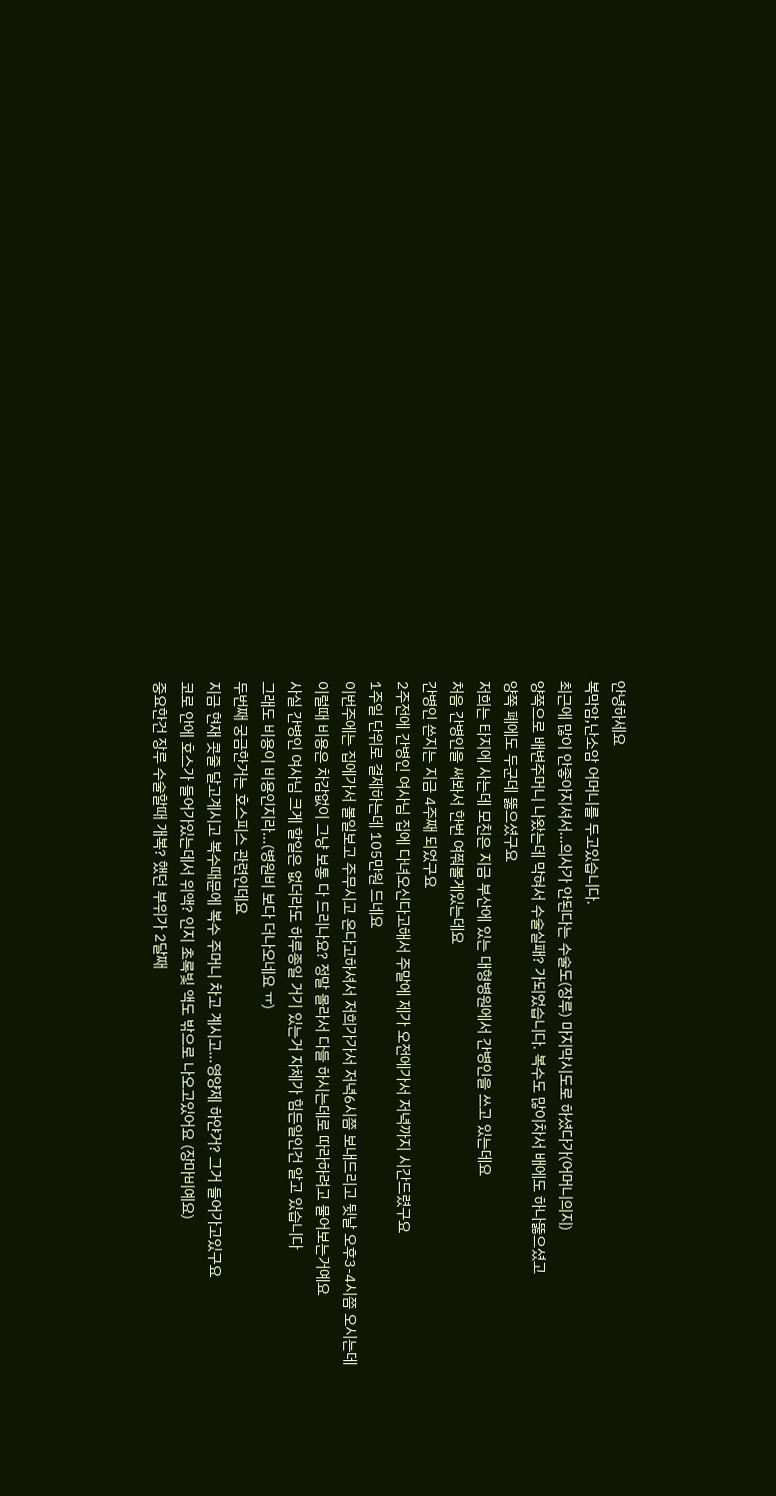안녕하세요
복막암,난소암 어머니를 두고있습니다.
최근에 많이 안좋아지셔서...의사가 안된다는 수술도(장루) 마지막시도로 하셨다가(어머니의지)
양쪽으로 배변주머니 나왔는데 막혀서 수술실패? 가되었습니다. 복수도 많이차서 배에도 하나뚫으셨고
양쪽 폐에도 두군데 뚫으셨구요
저희는 타지에 사는데 모친은 지금 부산에 있는 대형병원에서 간병인을 쓰고 있는데요
처음 간병인을 써봐서 한번 여쭤볼게있는데요
간병인 쓴지는 지금 4주째 되었구요
2주전에 간병인 여사님 집에 다녀오신다고해서 주말에 제가 오전에가서 저녁까지 시간드렸구요
1주일 단위로 결제하는데 105만원 드네요
이번주에는 집에가서 볼일보고 주무시고 온다고하셔서 저희가가서 저녁6시쯤 보내드리고 뒷날 오후3-4시쯤 오시는데
이럴때 비용은 차감없이 그냥 보통 다 드리나요? 정말 몰라서 다들 하시는데로 따라하려고 물어보는거예요
사실 간병인 여사님 크게 할일은 없더라도 하루종일 거기 있는거 자체가 힘든일인건 알고 있습니다
그래도 비용이 비용인지라...(병원비 보다 더나오네요 ㅠ)
두번째 궁금한거는 호스피스 관련인데요
지금 현재 콧줄 달고계시고 복수때문에 복수 주머니 차고 계시고...영양제 하얀거? 그거 들어가고있구요
코로 안에 호스가 들어가있는데서 위액? 인지 초록빛 액도 밖으로 나오고있어요 (장마비예요)
중요한건 장루 수술할때 개복? 했던 부위가 2달째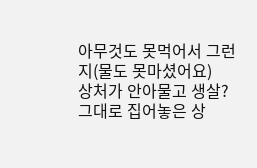아무것도 못먹어서 그런지(물도 못마셨어요)
상처가 안아물고 생살? 그대로 집어놓은 상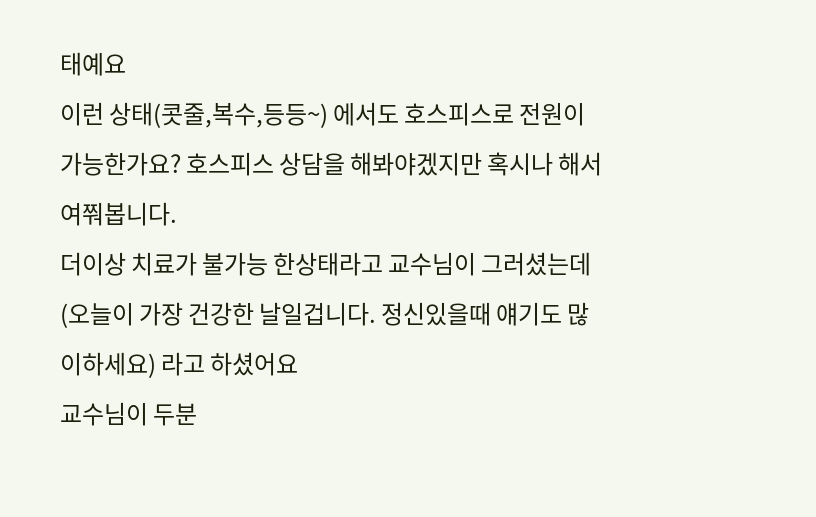태예요
이런 상태(콧줄,복수,등등~) 에서도 호스피스로 전원이 가능한가요? 호스피스 상담을 해봐야겠지만 혹시나 해서 여쭤봅니다.
더이상 치료가 불가능 한상태라고 교수님이 그러셨는데
(오늘이 가장 건강한 날일겁니다. 정신있을때 얘기도 많이하세요) 라고 하셨어요
교수님이 두분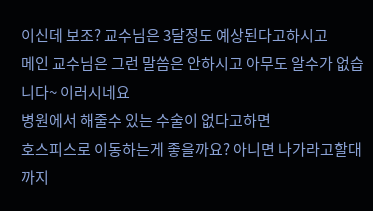이신데 보조? 교수님은 3달정도 예상된다고하시고
메인 교수님은 그런 말씀은 안하시고 아무도 알수가 없습니다~ 이러시네요
병원에서 해줄수 있는 수술이 없다고하면
호스피스로 이동하는게 좋을까요? 아니면 나가라고할대까지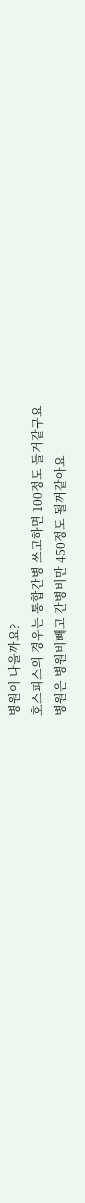병원이 나을까요?
호스피스의 경우는 통합간병 쓰고하면 100정도 들거같구요
병원은 병원비빼고 간병비만 450정도 될꺼같아요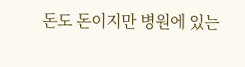돈도 돈이지만 병원에 있는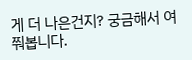게 더 나은건지? 궁금해서 여쭤봅니다.